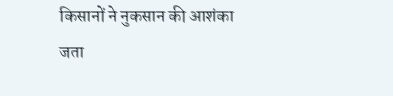किसानों ने नुकसान की आशंका जता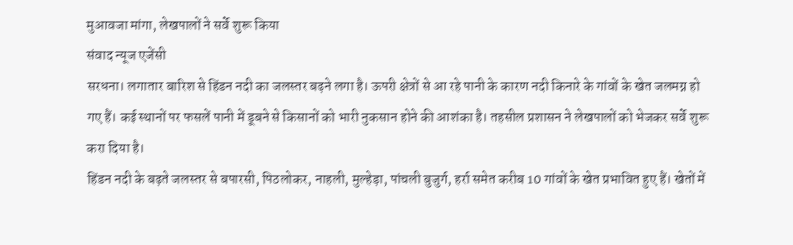मुआवजा मांगा, लेखपालों ने सर्वे शुरू किया
संवाद न्यूज एजेंसी
सरधना। लगातार बारिश से हिंडन नदी का जलस्तर बढ़ने लगा है। ऊपरी क्षेत्रों से आ रहे पानी के कारण नदी किनारे के गांवों के खेत जलमग्न हो गए हैं। कई स्थानों पर फसलें पानी में डूबने से किसानों को भारी नुकसान होने की आशंका है। तहसील प्रशासन ने लेखपालों को भेजकर सर्वे शुरू करा दिया है।
हिंडन नदी के बढ़ते जलस्तर से बपारसी, पिठलोकर, नाहली, मुल्हेड़ा, पांचली बुजुर्ग, हर्रा समेत करीब 10 गांवों के खेत प्रभावित हुए हैं। खेतों में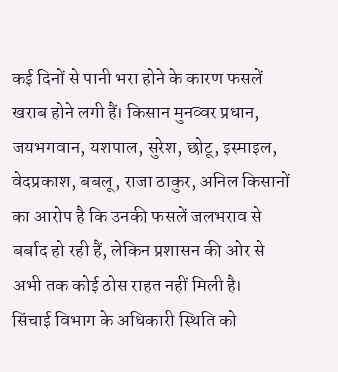कई दिनों से पानी भरा होने के कारण फसलें खराब होने लगी हैं। किसान मुनव्वर प्रधान, जयभगवान, यशपाल, सुरेश, छोटू, इस्माइल, वेदप्रकाश, बबलू, राजा ठाकुर, अनिल किसानों का आरोप है कि उनकी फसलें जलभराव से बर्बाद हो रही हैं, लेकिन प्रशासन की ओर से अभी तक कोई ठोस राहत नहीं मिली है।
सिंचाई विभाग के अधिकारी स्थिति को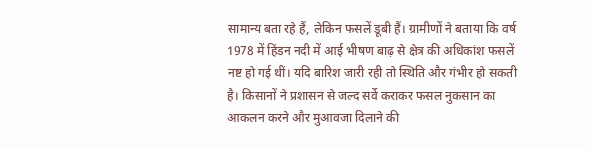सामान्य बता रहे हैं, लेकिन फसलें डूबी हैं। ग्रामीणों ने बताया कि वर्ष 1978 में हिंडन नदी में आई भीषण बाढ़ से क्षेत्र की अधिकांश फसलें नष्ट हो गई थीं। यदि बारिश जारी रही तो स्थिति और गंभीर हो सकती है। किसानों ने प्रशासन से जल्द सर्वे कराकर फसल नुकसान का आकलन करने और मुआवजा दिलाने की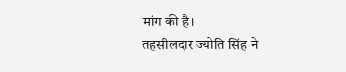मांग की है।
तहसीलदार ज्योति सिंह ने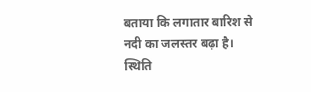बताया कि लगातार बारिश से नदी का जलस्तर बढ़ा है। स्थिति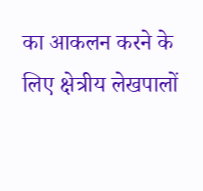का आकलन करने के लिए क्षेत्रीय लेखपालों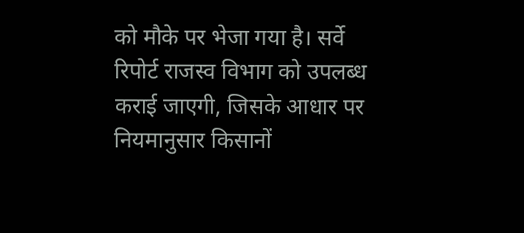को मौके पर भेजा गया है। सर्वे रिपोर्ट राजस्व विभाग को उपलब्ध कराई जाएगी, जिसके आधार पर नियमानुसार किसानों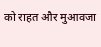को राहत और मुआवजा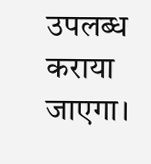उपलब्ध कराया जाएगा।